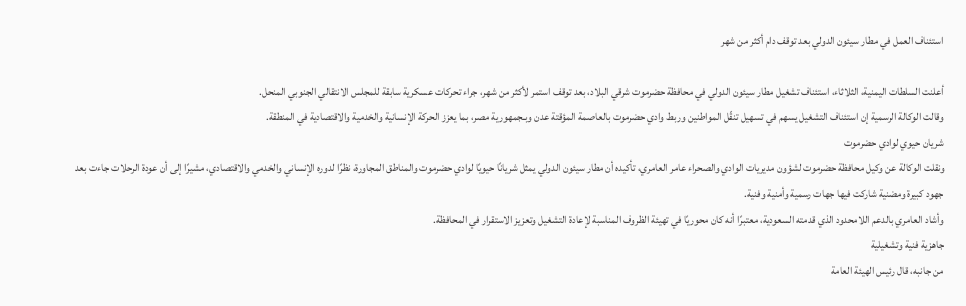استئناف العمل في مطار سيئون الدولي بعد توقف دام أكثر من شهر

أعلنت السلطات اليمنية، الثلاثاء، استئناف تشغيل مطار سيئون الدولي في محافظة حضرموت شرقي البلاد، بعد توقف استمر لأكثر من شهر، جراء تحركات عسكرية سابقة للمجلس الانتقالي الجنوبي المنحل.
وقالت الوكالة الرسمية إن استئناف التشغيل يسهم في تسهيل تنقّل المواطنين وربط وادي حضرموت بالعاصمة المؤقتة عدن وبـجمهورية مصر، بما يعزز الحركة الإنسانية والخدمية والاقتصادية في المنطقة.
شريان حيوي لوادي حضرموت
ونقلت الوكالة عن وكيل محافظة حضرموت لشؤون مديريات الوادي والصحراء عامر العامري، تأكيده أن مطار سيئون الدولي يمثل شريانًا حيويًا لوادي حضرموت والمناطق المجاورة، نظرًا لدوره الإنساني والخدمي والاقتصادي، مشيرًا إلى أن عودة الرحلات جاءت بعد جهود كبيرة ومضنية شاركت فيها جهات رسمية وأمنية وفنية.
وأشاد العامري بالدعم اللامحدود الذي قدمته السعودية، معتبرًا أنه كان محوريًا في تهيئة الظروف المناسبة لإعادة التشغيل وتعزيز الاستقرار في المحافظة.
جاهزية فنية وتشغيلية
من جانبه، قال رئيس الهيئة العامة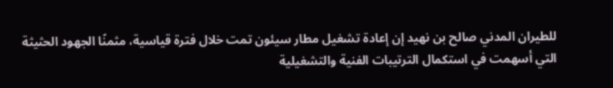للطيران المدني صالح بن نهيد إن إعادة تشغيل مطار سيئون تمت خلال فترة قياسية، مثمنًا الجهود الحثيثة التي أسهمت في استكمال الترتيبات الفنية والتشغيلية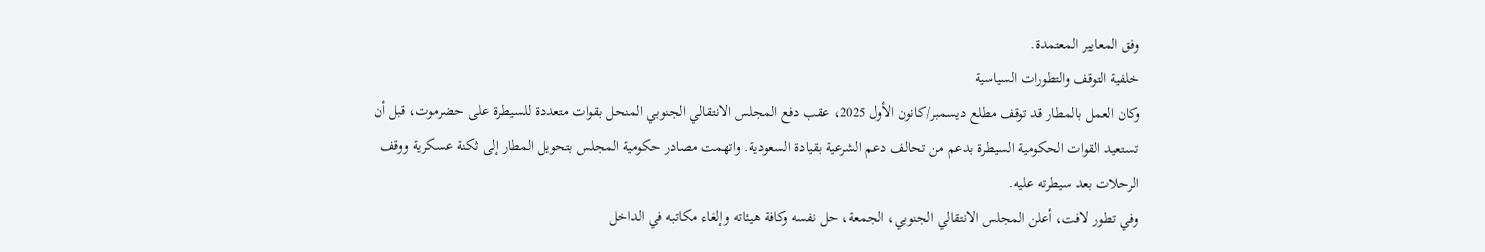وفق المعايير المعتمدة.
خلفية التوقف والتطورات السياسية
وكان العمل بالمطار قد توقف مطلع ديسمبر/كانون الأول 2025، عقب دفع المجلس الانتقالي الجنوبي المنحل بقوات متعددة للسيطرة على حضرموت، قبل أن تستعيد القوات الحكومية السيطرة بدعم من تحالف دعم الشرعية بقيادة السعودية. واتهمت مصادر حكومية المجلس بتحويل المطار إلى ثكنة عسكرية ووقف الرحلات بعد سيطرته عليه.
وفي تطور لافت، أعلن المجلس الانتقالي الجنوبي، الجمعة، حل نفسه وكافة هيئاته وإلغاء مكاتبه في الداخل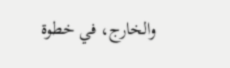والخارج، في خطوة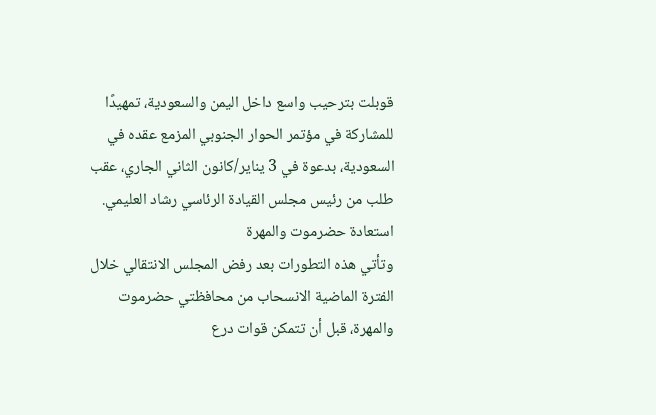قوبلت بترحيب واسع داخل اليمن والسعودية، تمهيدًا للمشاركة في مؤتمر الحوار الجنوبي المزمع عقده في السعودية، بدعوة في 3 يناير/كانون الثاني الجاري، عقب طلب من رئيس مجلس القيادة الرئاسي رشاد العليمي.
استعادة حضرموت والمهرة
وتأتي هذه التطورات بعد رفض المجلس الانتقالي خلال الفترة الماضية الانسحاب من محافظتي حضرموت والمهرة، قبل أن تتمكن قوات درع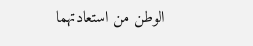الوطن من استعادتهما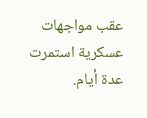عقب مواجهات عسكرية استمرت عدة أيام.